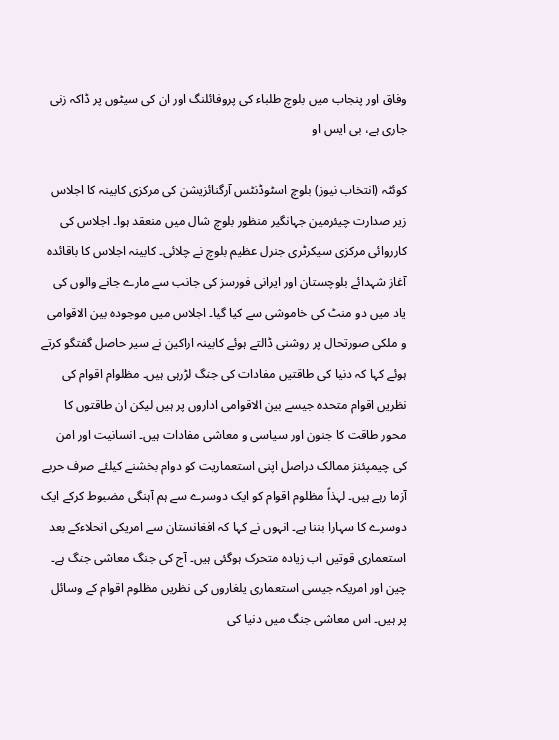وفاق اور پنجاب میں بلوچ طلباء کی پروفائلنگ اور ان کی سیٹوں پر ڈاکہ زنی جاری ہے، بی ایس او

کوئٹہ (انتخاب نیوز) بلوچ اسٹوڈنٹس آرگنائزیشن کی مرکزی کابینہ کا اجلاس زیر صدارت چیئرمین جہانگیر منظور بلوچ شال میں منعقد ہوا۔ اجلاس کی کارروائی مرکزی سیکرٹری جنرل عظیم بلوچ نے چلائی۔ کابینہ اجلاس کا باقائدہ آغاز شہدائے بلوچستان اور ایرانی فورسز کی جانب سے مارے جانے والوں کی یاد میں دو منٹ کی خاموشی سے کیا گیا۔ اجلاس میں موجودہ بین الاقوامی و ملکی صورتحال پر روشنی ڈالتے ہوئے کابینہ اراکین نے سیر حاصل گفتگو کرتے ہوئے کہا کہ دنیا کی طاقتیں مفادات کی جنگ لڑرہی ہیں۔ مظلوام اقوام کی نظریں اقوام متحدہ جیسے بین الاقوامی اداروں پر ہیں لیکن ان طاقتوں کا محور طاقت کا جنون اور سیاسی و معاشی مفادات ہیں۔ انسانیت اور امن کی چیمپئنز ممالک دراصل اپنی استعماریت کو دوام بخشنے کیلئے صرف حربے آزما رہے ہیں۔ لہذاً مظلوم اقوام کو ایک دوسرے سے ہم آہنگی مضبوط کرکے ایک دوسرے کا سہارا بننا ہے۔ انہوں نے کہا کہ افغانستان سے امریکی انحلاءکے بعد استعماری قوتیں اب زیادہ متحرک ہوگئی ہیں۔ آج کی جنگ معاشی جنگ ہے۔ چین اور امریکہ جیسی استعماری یلغاروں کی نظریں مظلوم اقوام کے وسائل پر ہیں۔ اس معاشی جنگ میں دنیا کی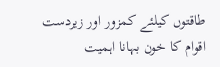طاقتوں کیلئے کمزور اور زیردست اقوام کا خون بہانا اہمیت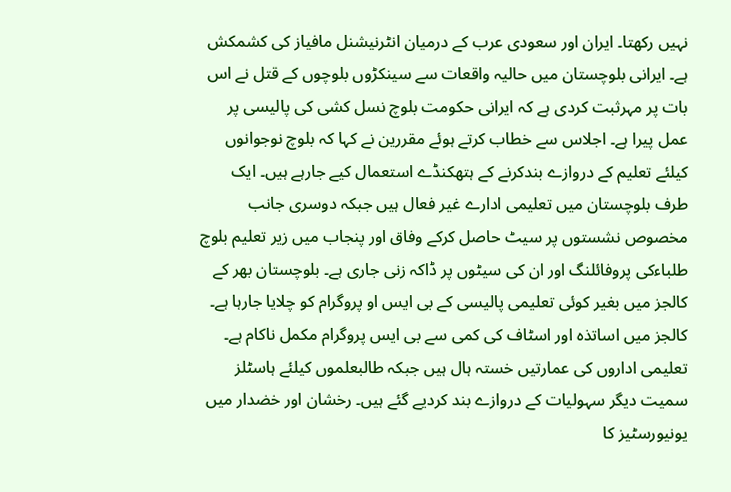نہیں رکھتا۔ ایران اور سعودی عرب کے درمیان انٹرنیشنل مافیاز کی کشمکش ہے۔ ایرانی بلوچستان میں حالیہ واقعات سے سینکڑوں بلوچوں کے قتل نے اس بات پر مہرثبت کردی ہے کہ ایرانی حکومت بلوچ نسل کشی کی پالیسی پر عمل پیرا ہے۔ اجلاس سے خطاب کرتے ہوئے مقررین نے کہا کہ بلوچ نوجوانوں کیلئے تعلیم کے دروازے بندکرنے کے ہتھکنڈے استعمال کیے جارہے ہیں۔ ایک طرف بلوچستان میں تعلیمی ادارے غیر فعال ہیں جبکہ دوسری جانب مخصوص نشستوں پر سیٹ حاصل کرکے وفاق اور پنجاب میں زیر تعلیم بلوچ طلباءکی پروفائلنگ اور ان کی سیٹوں پر ڈاکہ زنی جاری ہے۔ بلوچستان بھر کے کالجز میں بغیر کوئی تعلیمی پالیسی کے بی ایس او پروگرام کو چلایا جارہا ہے۔ کالجز میں اساتذہ اور اسٹاف کی کمی سے بی ایس پروگرام مکمل ناکام ہے۔ تعلیمی اداروں کی عمارتیں خستہ ہال ہیں جبکہ طالبعلموں کیلئے ہاسٹلز سمیت دیگر سہولیات کے دروازے بند کردیے گئے ہیں۔ رخشان اور خضدار میں یونیورسٹیز کا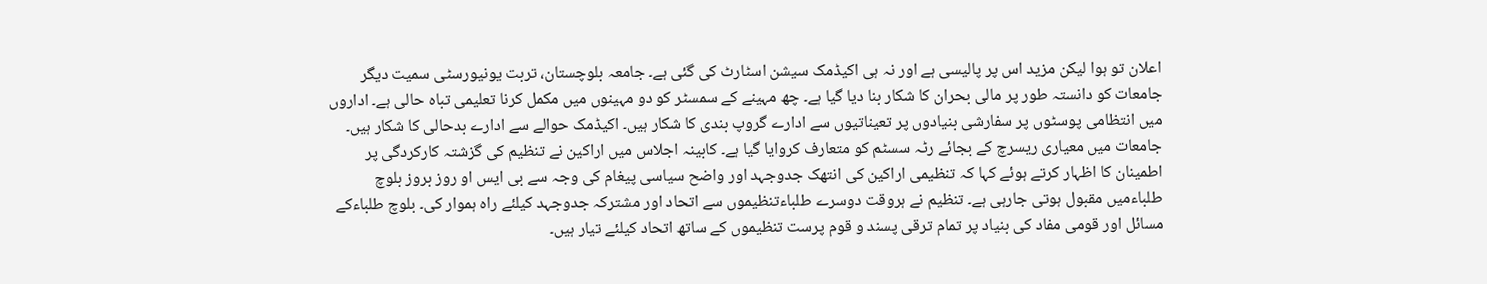اعلان تو ہوا لیکن مزید اس پر پالیسی ہے اور نہ ہی اکیڈمک سیشن اسٹارٹ کی گئی ہے۔ جامعہ بلوچستان، تربت یونیورسٹی سمیت دیگر جامعات کو دانستہ طور پر مالی بحران کا شکار بنا دیا گیا ہے۔ چھ مہینے کے سمسٹر کو دو مہینوں میں مکمل کرنا تعلیمی تباہ حالی ہے۔ اداروں میں انتظامی پوسٹوں پر سفارشی بنیادوں پر تعیناتیوں سے ادارے گروپ بندی کا شکار ہیں۔ اکیڈمک حوالے سے ادارے بدحالی کا شکار ہیں۔ جامعات میں معیاری ریسرچ کے بجائے رٹہ سسٹم کو متعارف کروایا گیا ہے۔ کابینہ اجلاس میں اراکین نے تنظیم کی گزشتہ کارکردگی پر اطمینان کا اظہار کرتے ہوئے کہا کہ تنظیمی اراکین کی انتھک جدوجہد اور واضح سیاسی پیغام کی وجہ سے بی ایس او روز بروز بلوچ طلباءمیں مقبول ہوتی جارہی ہے۔ تنظیم نے ہروقت دوسرے طلباءتنظیموں سے اتحاد اور مشترکہ جدوجہد کیلئے راہ ہموار کی۔ بلوچ طلباءکے مسائل اور قومی مفاد کی بنیاد پر تمام ترقی پسند و قوم پرست تنظیموں کے ساتھ اتحاد کیلئے تیار ہیں۔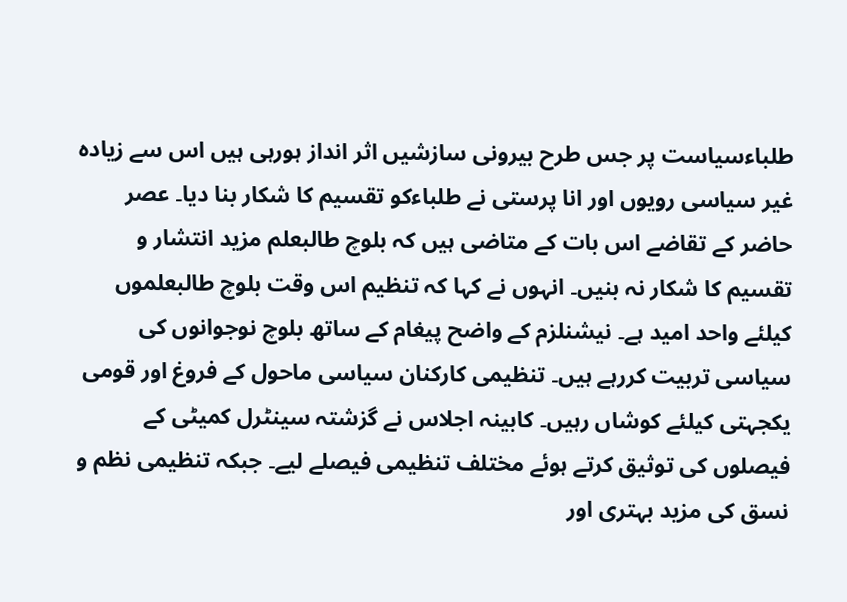طلباءسیاست پر جس طرح بیرونی سازشیں اثر انداز ہورہی ہیں اس سے زیادہ غیر سیاسی رویوں اور انا پرستی نے طلباءکو تقسیم کا شکار بنا دیا۔ عصر حاضر کے تقاضے اس بات کے متاضی ہیں کہ بلوچ طالبعلم مزید انتشار و تقسیم کا شکار نہ بنیں۔ انہوں نے کہا کہ تنظیم اس وقت بلوچ طالبعلموں کیلئے واحد امید ہے۔ نیشنلزم کے واضح پیغام کے ساتھ بلوچ نوجوانوں کی سیاسی تربیت کررہے ہیں۔ تنظیمی کارکنان سیاسی ماحول کے فروغ اور قومی یکجہتی کیلئے کوشاں رہیں۔ کابینہ اجلاس نے گزشتہ سینٹرل کمیٹی کے فیصلوں کی توثیق کرتے ہوئے مختلف تنظیمی فیصلے لیے۔ جبکہ تنظیمی نظم و نسق کی مزید بہتری اور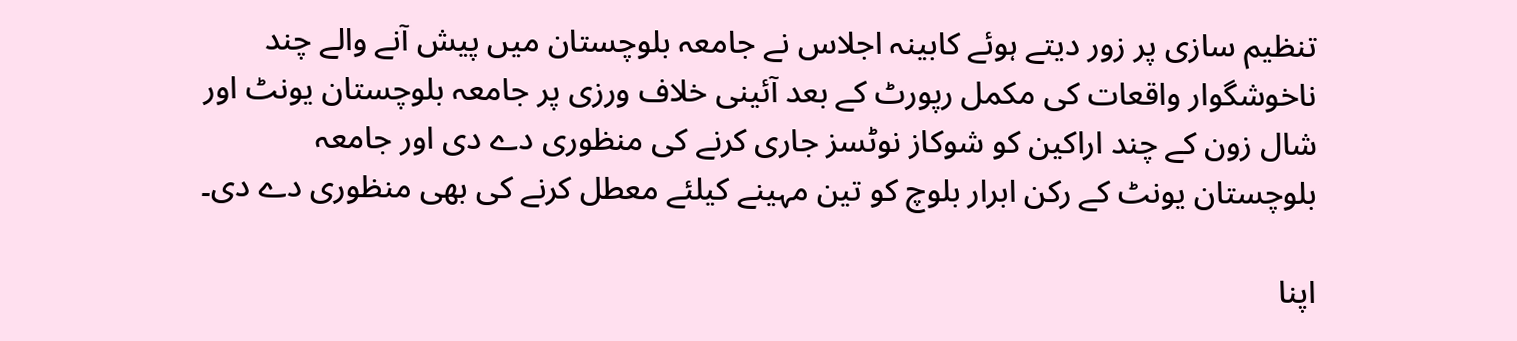تنظیم سازی پر زور دیتے ہوئے کابینہ اجلاس نے جامعہ بلوچستان میں پیش آنے والے چند ناخوشگوار واقعات کی مکمل رپورٹ کے بعد آئینی خلاف ورزی پر جامعہ بلوچستان یونٹ اور شال زون کے چند اراکین کو شوکاز نوٹسز جاری کرنے کی منظوری دے دی اور جامعہ بلوچستان یونٹ کے رکن ابرار بلوچ کو تین مہینے کیلئے معطل کرنے کی بھی منظوری دے دی۔

اپنا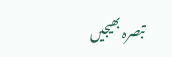تبصرہ بھیجیں